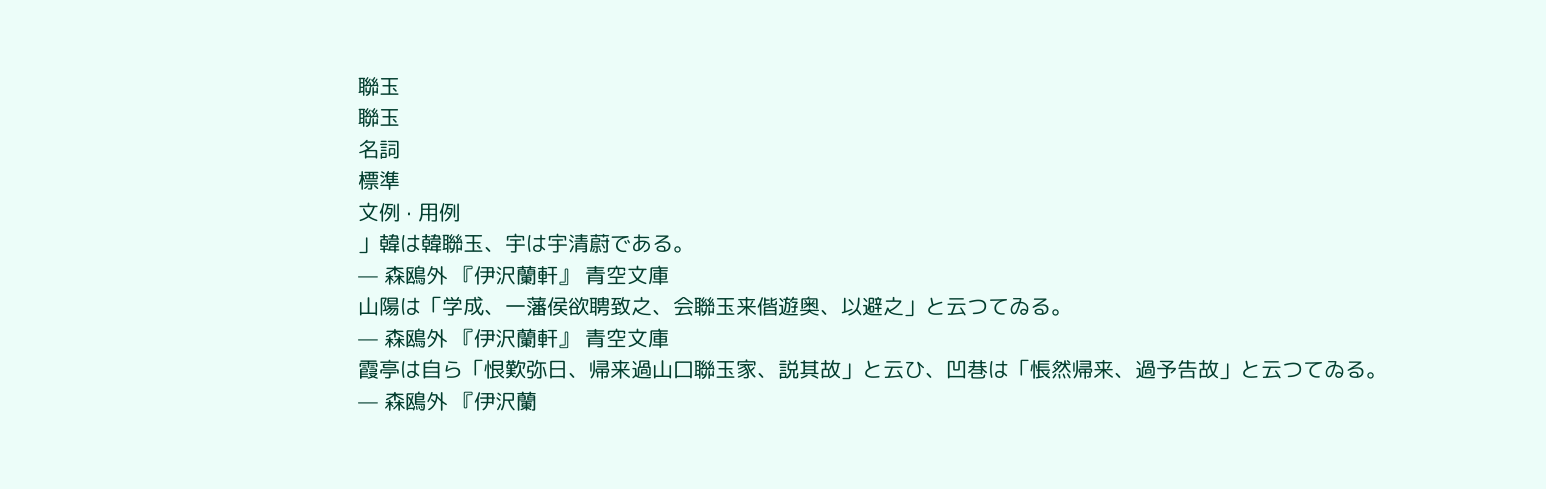聯玉
聯玉
名詞
標準
文例 · 用例
」韓は韓聯玉、宇は宇清蔚である。
— 森鴎外 『伊沢蘭軒』 青空文庫
山陽は「学成、一藩侯欲聘致之、会聯玉来偕遊奥、以避之」と云つてゐる。
— 森鴎外 『伊沢蘭軒』 青空文庫
霞亭は自ら「恨歎弥日、帰来過山口聯玉家、説其故」と云ひ、凹巷は「悵然帰来、過予告故」と云つてゐる。
— 森鴎外 『伊沢蘭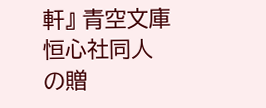軒』 青空文庫
恒心社同人の贈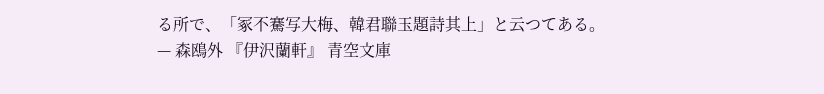る所で、「冢不騫写大梅、韓君聯玉題詩其上」と云つてある。
— 森鴎外 『伊沢蘭軒』 青空文庫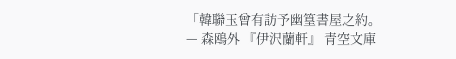「韓聯玉曾有訪予幽篁書屋之約。
— 森鴎外 『伊沢蘭軒』 青空文庫